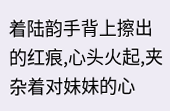着陆韵手背上擦出的红痕,心头火起,夹杂着对妹妹的心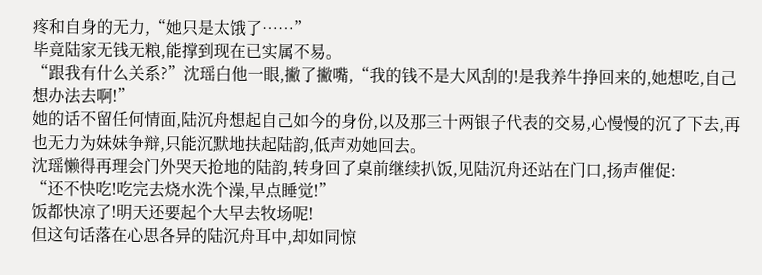疼和自身的无力,“她只是太饿了……”
毕竟陆家无钱无粮,能撑到现在已实属不易。
“跟我有什么关系?”沈瑶白他一眼,撇了撇嘴,“我的钱不是大风刮的!是我养牛挣回来的,她想吃,自己想办法去啊!”
她的话不留任何情面,陆沉舟想起自己如今的身份,以及那三十两银子代表的交易,心慢慢的沉了下去,再也无力为妹妹争辩,只能沉默地扶起陆韵,低声劝她回去。
沈瑶懒得再理会门外哭天抢地的陆韵,转身回了桌前继续扒饭,见陆沉舟还站在门口,扬声催促:
“还不快吃!吃完去烧水洗个澡,早点睡觉!”
饭都快凉了!明天还要起个大早去牧场呢!
但这句话落在心思各异的陆沉舟耳中,却如同惊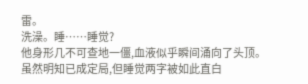雷。
洗澡。睡……睡觉?
他身形几不可查地一僵,血液似乎瞬间涌向了头顶。
虽然明知已成定局,但睡觉两字被如此直白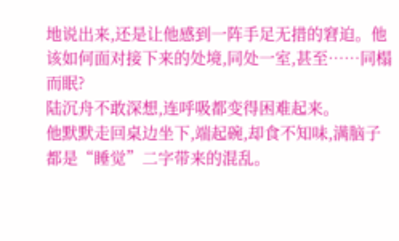地说出来,还是让他感到一阵手足无措的窘迫。他该如何面对接下来的处境,同处一室,甚至……同榻而眠?
陆沉舟不敢深想,连呼吸都变得困难起来。
他默默走回桌边坐下,端起碗,却食不知味,满脑子都是“睡觉”二字带来的混乱。